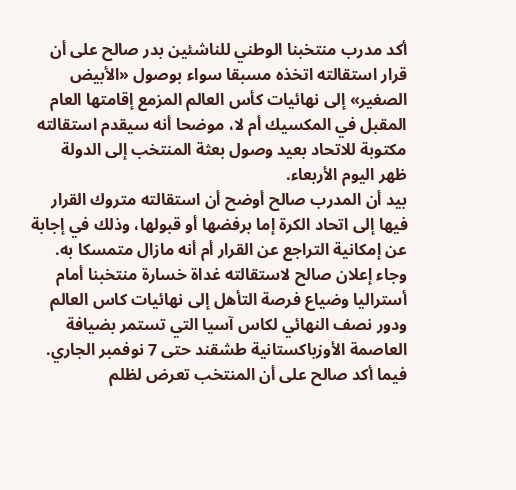أكد مدرب منتخبنا الوطني للناشئين بدر صالح على أن قرار استقالته اتخذه مسبقا سواء بوصول «الأبيض الصغير» إلى نهائيات كأس العالم المزمع إقامتها العام المقبل في المكسيك أم لا، موضحا أنه سيقدم استقالته مكتوبة للاتحاد بعيد وصول بعثة المنتخب إلى الدولة ظهر اليوم الأربعاء.
بيد أن المدرب صالح أوضح أن استقالته متروك القرار فيها إلى اتحاد الكرة إما برفضها أو قبولها، وذلك في إجابة عن إمكانية التراجع عن القرار أم أنه مازال متمسكا به.
وجاء إعلان صالح لاستقالته غداة خسارة منتخبنا أمام أستراليا وضياع فرصة التأهل إلى نهائيات كاس العالم ودور نصف النهائي لكاس آسيا التي تستمر بضيافة العاصمة الأوزباكستانية طشقند حتى 7 نوفمبر الجاري. فيما أكد صالح على أن المنتخب تعرض لظلم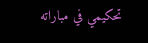تحكيمي في مباراته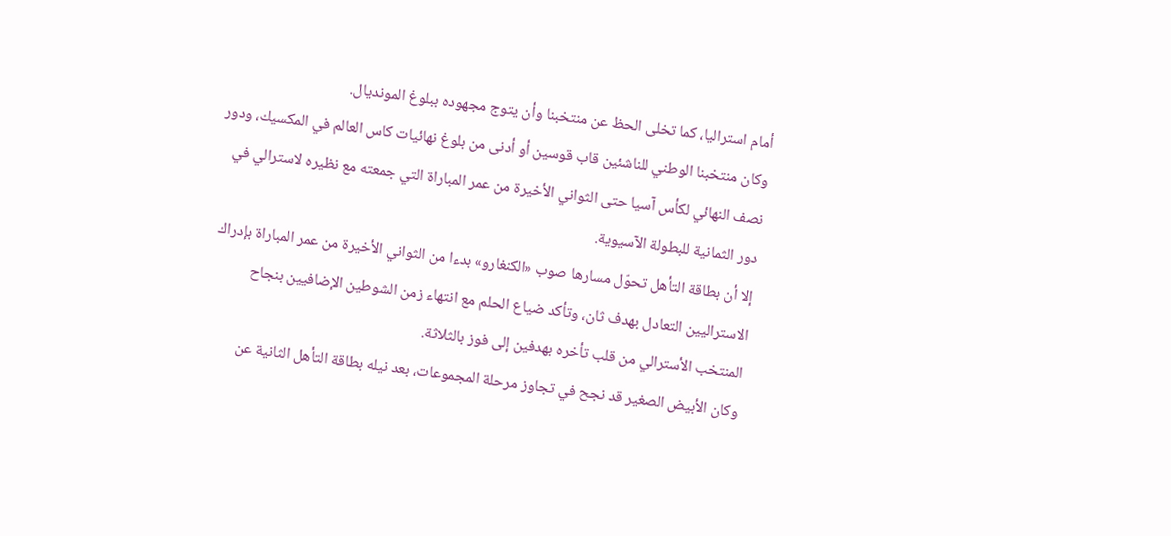أمام استراليا، كما تخلى الحظ عن منتخبنا وأن يتوج مجهوده ببلوغ المونديال.
وكان منتخبنا الوطني للناشئين قاب قوسين أو أدنى من بلوغ نهائيات كاس العالم في المكسيك، ودور نصف النهائي لكأس آسيا حتى الثواني الأخيرة من عمر المباراة التي جمعته مع نظيره لاسترالي في دور الثمانية للبطولة الآسيوية.
إلا أن بطاقة التأهل تحوّل مسارها صوب «الكنغارو» بدءا من الثواني الأخيرة من عمر المباراة بإدراك الاستراليين التعادل بهدف ثان، وتأكد ضياع الحلم مع انتهاء زمن الشوطين الإضافيين بنجاح المنتخب الأسترالي من قلب تأخره بهدفين إلى فوز بالثلاثة.
وكان الأبيض الصغير قد نجح في تجاوز مرحلة المجموعات، بعد نيله بطاقة التأهل الثانية عن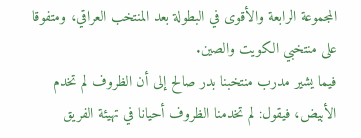المجموعة الرابعة والأقوى في البطولة بعد المنتخب العراقي، ومتفوقا على منتخبي الكويت والصين.
فيما يشير مدرب منتخبنا بدر صالح إلى أن الظروف لم تخدم الأبيض، فيقول: لم تخدمنا الظروف أحيانا في تهيئة الفريق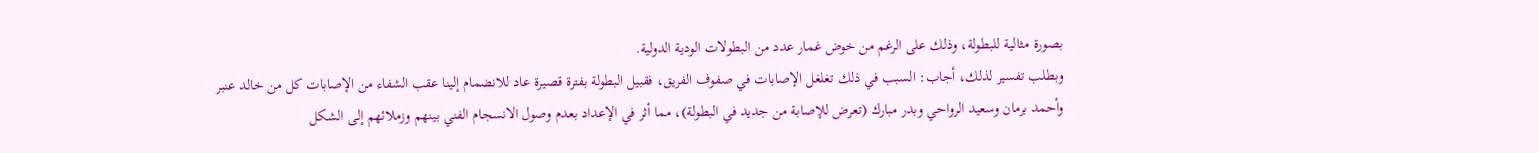بصورة مثالية للبطولة، وذلك على الرغم من خوض غمار عدد من البطولات الودية الدولية.
وبطلب تفسير لذلك، أجاب: السبب في ذلك تغلغل الإصابات في صفوف الفريق، فقبيل البطولة بفترة قصيرة عاد للانضمام إلينا عقب الشفاء من الإصابات كل من خالد عنبر وأحمد برمان وسعيد الرواحي وبدر مبارك (تعرض للإصابة من جديد في البطولة)، مما أثر في الإعداد بعدم وصول الانسجام الفني بينهم وزملائهم إلى الشكل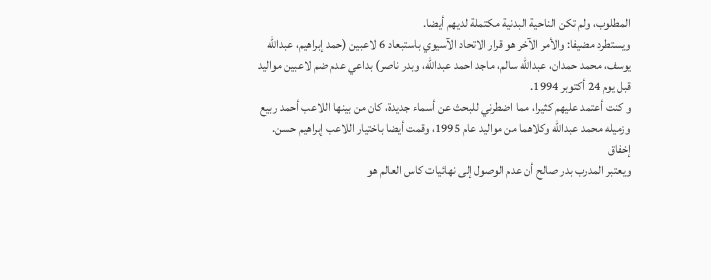المطلوب، ولم تكن الناحية البدنية مكتملة لديهم أيضا.
ويستطرد مضيفا: والأمر الآخر هو قرار الاتحاد الآسيوي باستبعاد 6 لاعبين (حمد إبراهيم، عبدالله يوسف، محمد حمدان، عبدالله سالم، ماجد احمد عبدالله، وبدر ناصر) بداعي عدم ضم لاعبين مواليد قبل يوم 24 أكتوبر 1994.
و كنت أعتمد عليهم كثيرا، مما اضطرني للبحث عن أسماء جديدة، كان من بينها اللاعب أحمد ربيع وزميله محمد عبدالله وكلاهما من مواليد عام 1995، وقمت أيضا باختيار اللاعب إبراهيم حسن.
إخفاق
ويعتبر المدرب بدر صالح أن عدم الوصول إلى نهائيات كاس العالم هو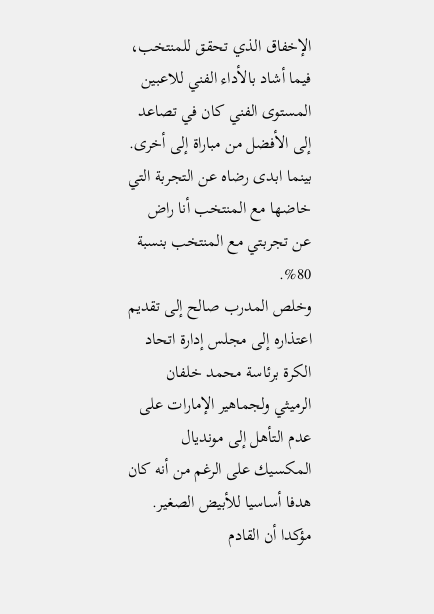الإخفاق الذي تحقق للمنتخب، فيما أشاد بالأداء الفني للاعبين المستوى الفني كان في تصاعد إلى الأفضل من مباراة إلى أخرى. بينما ابدى رضاه عن التجربة التي خاضها مع المنتخب أنا راض عن تجربتي مع المنتخب بنسبة 80%.
وخلص المدرب صالح إلى تقديم اعتذاره إلى مجلس إدارة اتحاد الكرة برئاسة محمد خلفان الرميثي ولجماهير الإمارات على عدم التأهل إلى مونديال المكسيك على الرغم من أنه كان هدفا أساسيا للأبيض الصغير.
مؤكدا أن القادم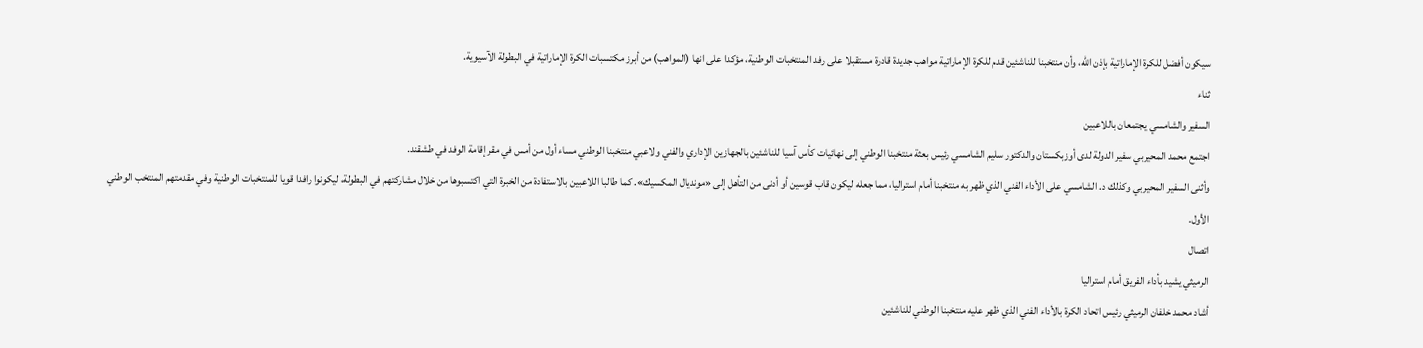سيكون أفضل للكرة الإماراتية بإذن الله، وأن منتخبنا للناشئين قدم للكرة الإماراتية مواهب جديدة قادرة مستقبلا على رفد المنتخبات الوطنية، مؤكدا على انها (المواهب) من أبرز مكتسبات الكرة الإماراتية في البطولة الآسيوية.
ثناء
السفير والشامسي يجتمعان باللاعبين
اجتمع محمد المحيربي سفير الدولة لدى أوزبكستان والدكتور سليم الشامسي رئيس بعثة منتخبنا الوطني إلى نهائيات كأس آسيا للناشئين بالجهازين الإداري والفني ولاعبي منتخبنا الوطني مساء أول من أمس في مقر إقامة الوفد في طشقند.
وأثنى السفير المحيربي وكذلك د. الشامسي على الأداء الفني الذي ظهر به منتخبنا أمام استراليا، مما جعله ليكون قاب قوسين أو أدنى من التأهل إلى «مونديال المكسيك». كما طالبا اللاعبين بالاستفادة من الخبرة التي اكتسبوها من خلال مشاركتهم في البطولة، ليكونوا رافدا قويا للمنتخبات الوطنية وفي مقدمتهم المنتخب الوطني الأول.
اتصال
الرميثي يشيد بأداء الفريق أمام استراليا
أشاد محمد خلفان الرميثي رئيس اتحاد الكرة بالأداء الفني الذي ظهر عليه منتخبنا الوطني للناشئين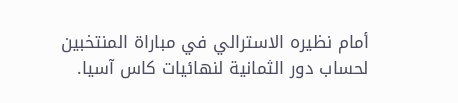أمام نظيره الاسترالي في مباراة المنتخبين لحساب دور الثمانية لنهائيات كاس آسيا.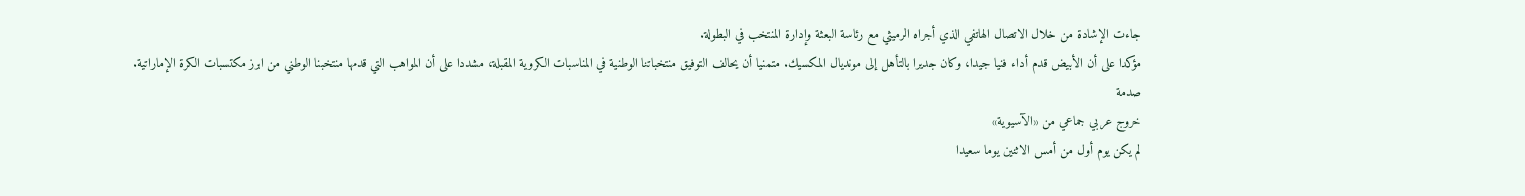جاءت الإشادة من خلال الاتصال الهاتفي الذي أجراه الرميثي مع رئاسة البعثة وإدارة المنتخب في البطولة.
مؤكدا على أن الأبيض قدم أداء فنيا جيدا، وكان جديرا بالتأهل إلى مونديال المكسيك. متمنيا أن يحالف التوفيق منتخباتنا الوطنية في المناسبات الكروية المقبلة، مشددا على أن المواهب التي قدمها منتخبنا الوطني من ابرز مكتسبات الكرة الإماراتية.
صدمة
خروج عربي جماعي من «الآسيوية»
لم يكن يوم أول من أمس الاثنين يوما سعيدا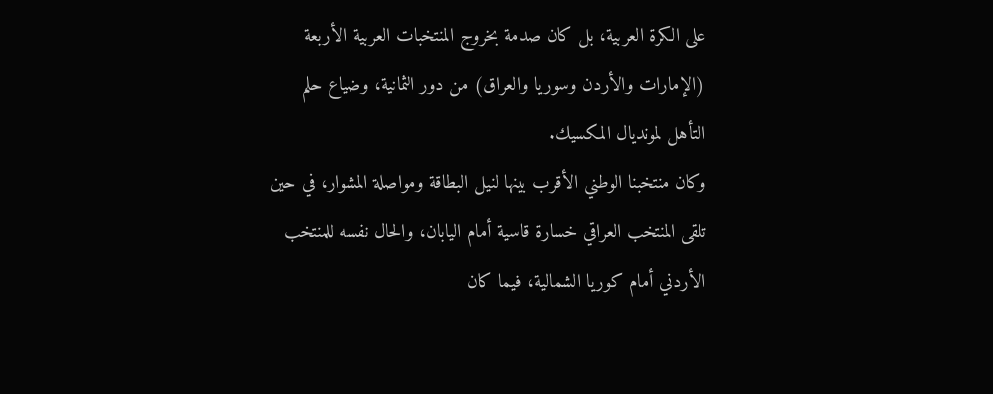على الكرة العربية، بل كان صدمة بخروج المنتخبات العربية الأربعة (الإمارات والأردن وسوريا والعراق) من دور الثمانية، وضياع حلم التأهل لمونديال المكسيك.
وكان منتخبنا الوطني الأقرب بينها لنيل البطاقة ومواصلة المشوار، في حين تلقى المنتخب العراقي خسارة قاسية أمام اليابان، والحال نفسه للمنتخب الأردني أمام كوريا الشمالية، فيما كان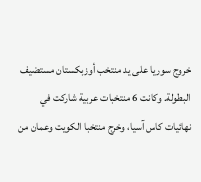خروج سوريا على يد منتخب أوزبكستان مستضيف البطولة. وكانت 6 منتخبات عربية شاركت في نهائيات كاس آسيا، وخرج منتخبا الكويت وعمان من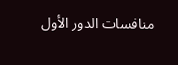منافسات الدور الأول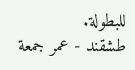للبطولة.
طشقند - عمر جمعة